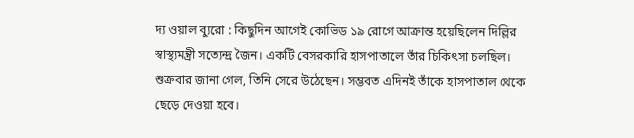দ্য ওয়াল ব্যুরো : কিছুদিন আগেই কোভিড ১৯ রোগে আক্রান্ত হয়েছিলেন দিল্লির স্বাস্থ্যমন্ত্রী সত্যেন্দ্র জৈন। একটি বেসরকারি হাসপাতালে তাঁর চিকিৎসা চলছিল। শুক্রবার জানা গেল, তিনি সেরে উঠেছেন। সম্ভবত এদিনই তাঁকে হাসপাতাল থেকে ছেড়ে দেওয়া হবে।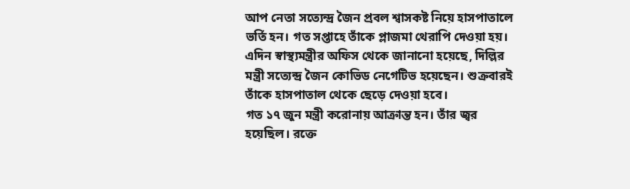আপ নেতা সত্যেন্দ্র জৈন প্রবল শ্বাসকষ্ট নিয়ে হাসপাতালে ভর্তি হন। গত সপ্তাহে তাঁকে প্লাজমা থেরাপি দেওয়া হয়। এদিন স্বাস্থ্যমন্ত্রীর অফিস থেকে জানানো হয়েছে, দিল্লির মন্ত্রী সত্যেন্দ্র জৈন কোভিড নেগেটিভ হয়েছেন। শুক্রবারই তাঁকে হাসপাতাল থেকে ছেড়ে দেওয়া হবে।
গত ১৭ জুন মন্ত্রী করোনায় আক্রান্ত হন। তাঁর জ্বর হয়েছিল। রক্তে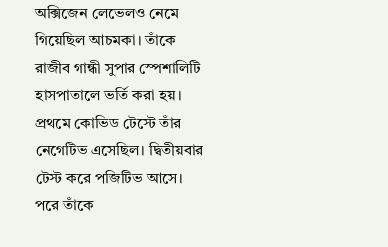অক্সিজেন লেভেলও নেমে গিয়েছিল আচমকা। তাঁকে রাজীব গান্ধী সুপার স্পেশালিটি হাসপাতালে ভর্তি করা হয়। প্রথমে কোভিড টেস্টে তাঁর নেগেটিভ এসেছিল। দ্বিতীয়বার টেস্ট করে পজিটিভ আসে।
পরে তাঁকে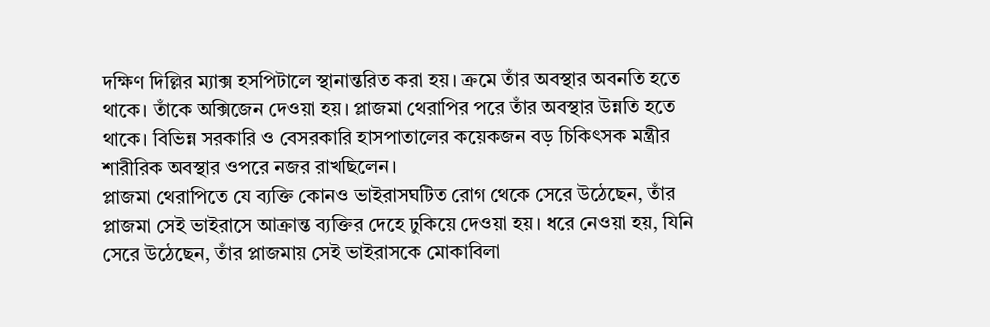দক্ষিণ দিল্লির ম্যাক্স হসপিটালে স্থানান্তরিত করা হয়। ক্রমে তাঁর অবস্থার অবনতি হতে থাকে। তাঁকে অক্সিজেন দেওয়া হয়। প্লাজমা থেরাপির পরে তাঁর অবস্থার উন্নতি হতে থাকে। বিভিন্ন সরকারি ও বেসরকারি হাসপাতালের কয়েকজন বড় চিকিৎসক মন্ত্রীর শারীরিক অবস্থার ওপরে নজর রাখছিলেন।
প্লাজমা থেরাপিতে যে ব্যক্তি কোনও ভাইরাসঘটিত রোগ থেকে সেরে উঠেছেন, তাঁর প্লাজমা সেই ভাইরাসে আক্রান্ত ব্যক্তির দেহে ঢুকিয়ে দেওয়া হয়। ধরে নেওয়া হয়, যিনি সেরে উঠেছেন, তাঁর প্লাজমায় সেই ভাইরাসকে মোকাবিলা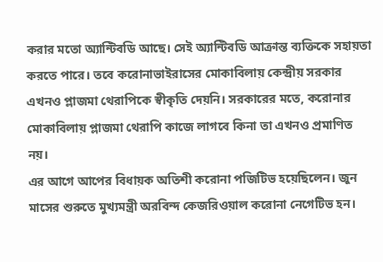করার মতো অ্যান্টিবডি আছে। সেই অ্যান্টিবডি আক্রান্ত ব্যক্তিকে সহায়তা করতে পারে। তবে করোনাভাইরাসের মোকাবিলায় কেন্দ্রীয় সরকার এখনও প্লাজমা থেরাপিকে স্বীকৃতি দেয়নি। সরকারের মতে, করোনার মোকাবিলায় প্লাজমা থেরাপি কাজে লাগবে কিনা তা এখনও প্রমাণিত নয়।
এর আগে আপের বিধায়ক অতিশী করোনা পজিটিভ হয়েছিলেন। জুন মাসের শুরুতে মুখ্যমন্ত্রী অরবিন্দ কেজরিওয়াল করোনা নেগেটিভ হন।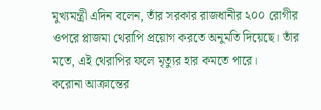মুখ্যমন্ত্রী এদিন বলেন, তাঁর সরকার রাজধানীর ২০০ রোগীর ওপরে প্লাজমা থেরাপি প্রয়োগ করতে অনুমতি দিয়েছে। তাঁর মতে, এই থেরাপির ফলে মৃত্যুর হার কমতে পারে।
করোনা আক্রান্তের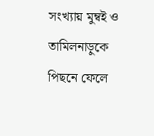সংখ্যায় মুম্বই ও তামিলনাড়ুকে পিছনে ফেলে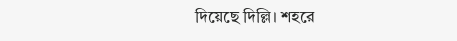দিয়েছে দিল্লি। শহরে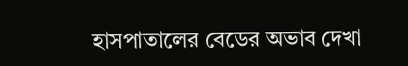হাসপাতালের বেডের অভাব দেখা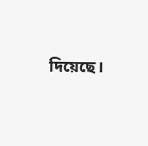দিয়েছে।